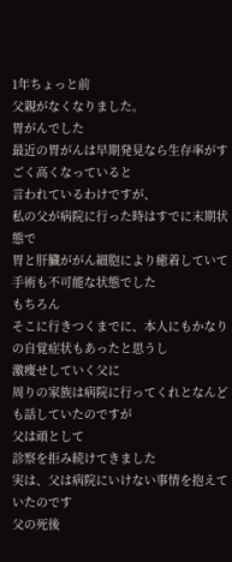1年ちょっと前
父親がなくなりました。
胃がんでした
最近の胃がんは早期発見なら生存率がすごく高くなっていると
言われているわけですが、
私の父が病院に行った時はすでに末期状態で
胃と肝臓ががん細胞により癒着していて
手術も不可能な状態でした
もちろん
そこに行きつくまでに、本人にもかなりの自覚症状もあったと思うし
激痩せしていく父に
周りの家族は病院に行ってくれとなんども話していたのですが
父は頑として
診察を拒み続けてきました
実は、父は病院にいけない事情を抱えていたのです
父の死後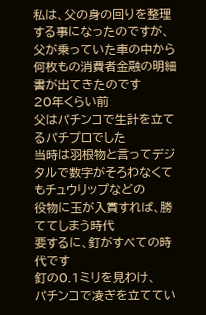私は、父の身の回りを整理する事になったのですが、
父が乗っていた車の中から何枚もの消費者金融の明細書が出てきたのです
20年くらい前
父はパチンコで生計を立てるパチプロでした
当時は羽根物と言ってデジタルで数字がそろわなくてもチュウリップなどの
役物に玉が入賞すれば、勝ててしまう時代
要するに、釘がすべての時代です
釘の0.1ミリを見わけ、
パチンコで凌ぎを立ててい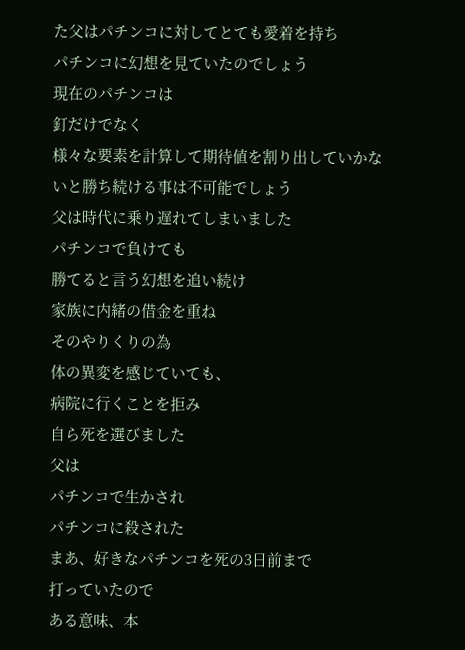た父はパチンコに対してとても愛着を持ち
パチンコに幻想を見ていたのでしょう
現在のパチンコは
釘だけでなく
様々な要素を計算して期待値を割り出していかないと勝ち続ける事は不可能でしょう
父は時代に乗り遅れてしまいました
パチンコで負けても
勝てると言う幻想を追い続け
家族に内緒の借金を重ね
そのやりくりの為
体の異変を感じていても、
病院に行くことを拒み
自ら死を選びました
父は
パチンコで生かされ
パチンコに殺された
まあ、好きなパチンコを死の3日前まで
打っていたので
ある意味、本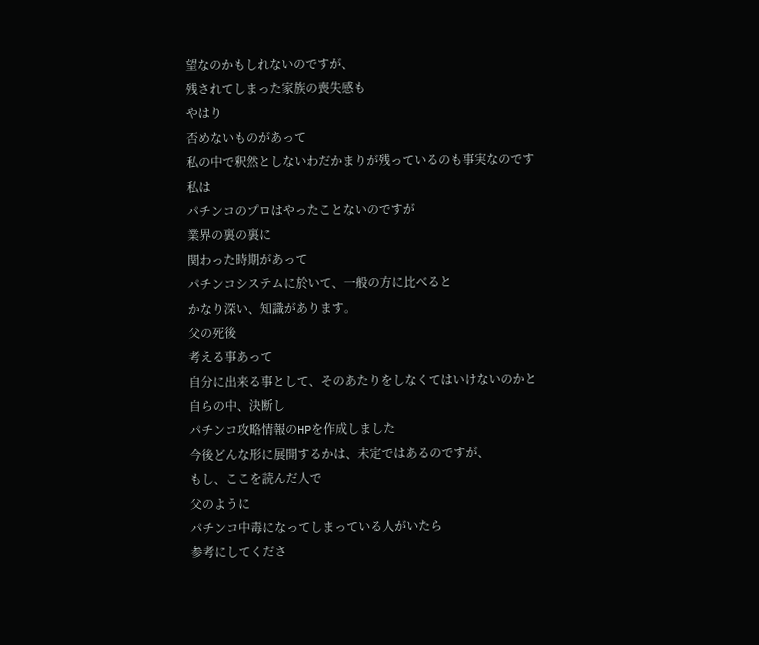望なのかもしれないのですが、
残されてしまった家族の喪失感も
やはり
否めないものがあって
私の中で釈然としないわだかまりが残っているのも事実なのです
私は
パチンコのプロはやったことないのですが
業界の裏の裏に
関わった時期があって
パチンコシステムに於いて、一般の方に比べると
かなり深い、知識があります。
父の死後
考える事あって
自分に出来る事として、そのあたりをしなくてはいけないのかと
自らの中、決断し
パチンコ攻略情報のHPを作成しました
今後どんな形に展開するかは、未定ではあるのですが、
もし、ここを読んだ人で
父のように
パチンコ中毒になってしまっている人がいたら
参考にしてくださ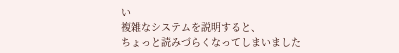い
複雑なシステムを説明すると、
ちょっと読みづらくなってしまいました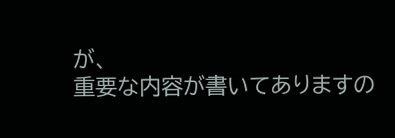が、
重要な内容が書いてありますの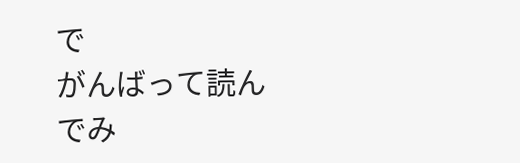で
がんばって読んでみ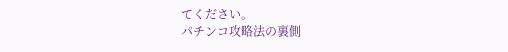てください。
パチンコ攻略法の裏側